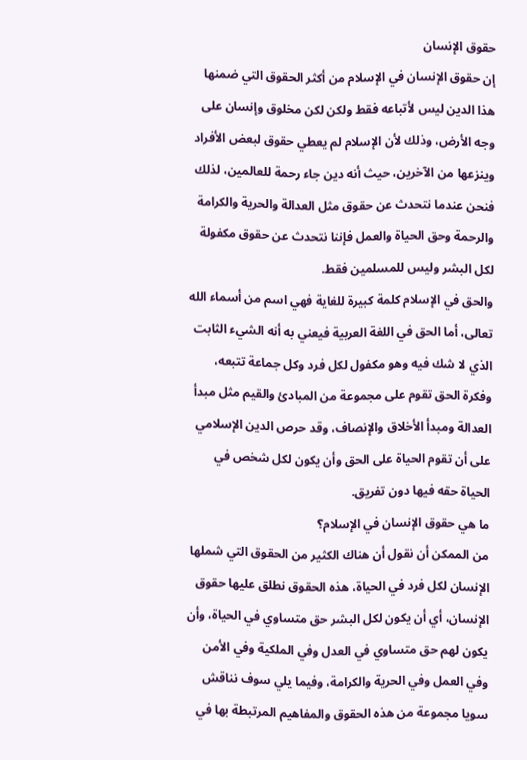حقوق الإنسان
إن حقوق الإنسان في الإسلام من أكثر الحقوق التي ضمنها هذا الدين ليس لأتباعه فقط ولكن لكن مخلوق وإنسان على وجه الأرض، وذلك لأن الإسلام لم يعطي حقوق لبعض الأفراد وينزعها من الآخرين، حيث أنه دين جاء رحمة للعالمين، لذلك فنحن عندما نتحدث عن حقوق مثل العدالة والحرية والكرامة والرحمة وحق الحياة والعمل فإننا نتحدث عن حقوق مكفولة لكل البشر وليس للمسلمين فقط.
والحق في الإسلام كلمة كبيرة للغاية فهي اسم من أسماء الله تعالى، أما الحق في اللغة العربية فيعني به أنه الشيء الثابت الذي لا شك فيه وهو مكفول لكل فرد وكل جماعة تتبعه، وفكرة الحق تقوم على مجموعة من المبادئ والقيم مثل مبدأ العدالة ومبدأ الأخلاق والإنصاف، وقد حرص الدين الإسلامي على أن تقوم الحياة على الحق وأن يكون لكل شخص في الحياة حقه فيها دون تفريق.
ما هي حقوق الإنسان في الإسلام؟
من الممكن أن نقول أن هناك الكثير من الحقوق التي شملها الإنسان لكل فرد في الحياة، هذه الحقوق نطلق عليها حقوق الإنسان، أي أن يكون لكل البشر حق متساوي في الحياة، وأن يكون لهم حق متساوي في العدل وفي الملكية وفي الأمن وفي العمل وفي الحرية والكرامة، وفيما يلي سوف نناقش سويا مجموعة من هذه الحقوق والمفاهيم المرتبطة بها في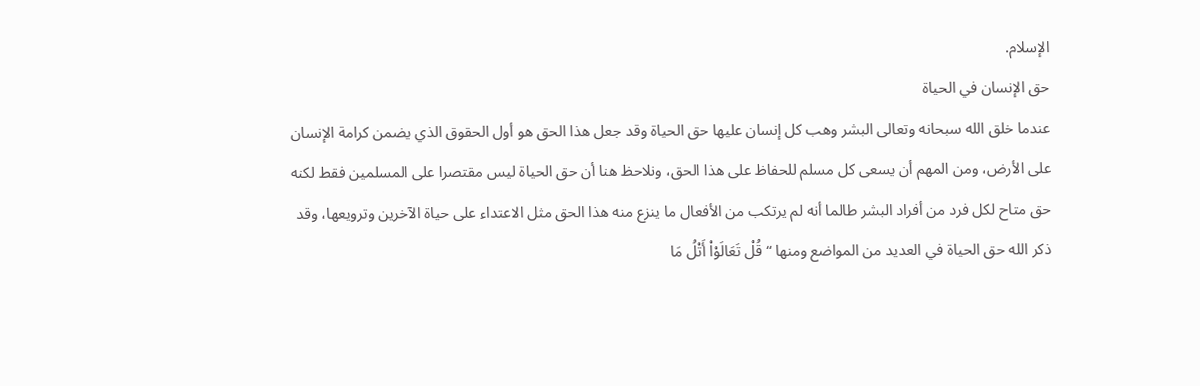الإسلام.
حق الإنسان في الحياة
عندما خلق الله سبحانه وتعالى البشر وهب كل إنسان عليها حق الحياة وقد جعل هذا الحق هو أول الحقوق الذي يضمن كرامة الإنسان على الأرض، ومن المهم أن يسعى كل مسلم للحفاظ على هذا الحق، ونلاحظ هنا أن حق الحياة ليس مقتصرا على المسلمين فقط لكنه حق متاح لكل فرد من أفراد البشر طالما أنه لم يرتكب من الأفعال ما ينزع منه هذا الحق مثل الاعتداء على حياة الآخرين وترويعها، وقد ذكر الله حق الحياة في العديد من المواضع ومنها “قُلْ تَعَالَوْاْ أَتْلُ مَا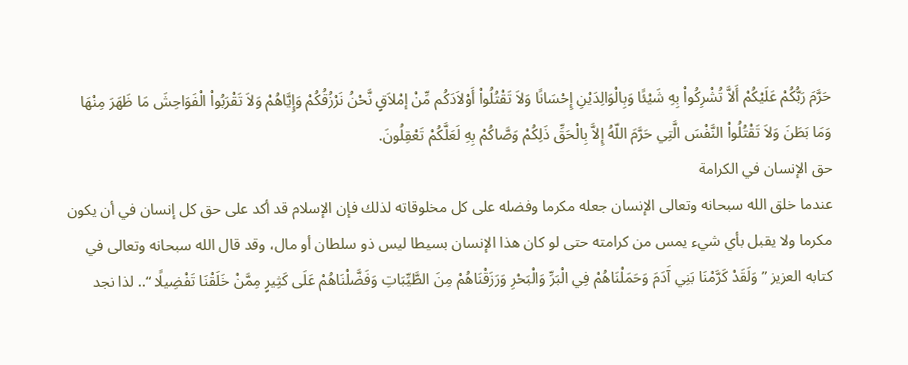حَرَّمَ رَبُّكُمْ عَلَيْكُمْ أَلاَّ تُشْرِكُواْ بِهِ شَيْئًا وَبِالْوَالِدَيْنِ إِحْسَانًا وَلاَ تَقْتُلُواْ أَوْلاَدَكُم مِّنْ إمْلاَقٍ نَّحْنُ نَرْزُقُكُمْ وَإِيَّاهُمْ وَلاَ تَقْرَبُواْ الْفَوَاحِشَ مَا ظَهَرَ مِنْهَا وَمَا بَطَنَ وَلاَ تَقْتُلُواْ النَّفْسَ الَّتِي حَرَّمَ اللّهُ إِلاَّ بِالْحَقِّ ذَلِكُمْ وَصَّاكُمْ بِهِ لَعَلَّكُمْ تَعْقِلُونَ.
حق الإنسان في الكرامة
عندما خلق الله سبحانه وتعالى الإنسان جعله مكرما وفضله على كل مخلوقاته لذلك فإن الإسلام قد أكد على حق كل إنسان في أن يكون مكرما ولا يقبل بأي شيء يمس من كرامته حتى لو كان هذا الإنسان بسيطا ليس ذو سلطان أو مال، وقد قال الله سبحانه وتعالى في كتابه العزيز ” وَلَقَدْ كَرَّمْنَا بَنِي آَدَمَ وَحَمَلْنَاهُمْ فِي الْبَرِّ وَالْبَحْرِ وَرَزَقْنَاهُمْ مِنَ الطَّيِّبَاتِ وَفَضَّلْنَاهُمْ عَلَى كَثِيرٍ مِمَّنْ خَلَقْنَا تَفْضِيلًا “.. لذا نجد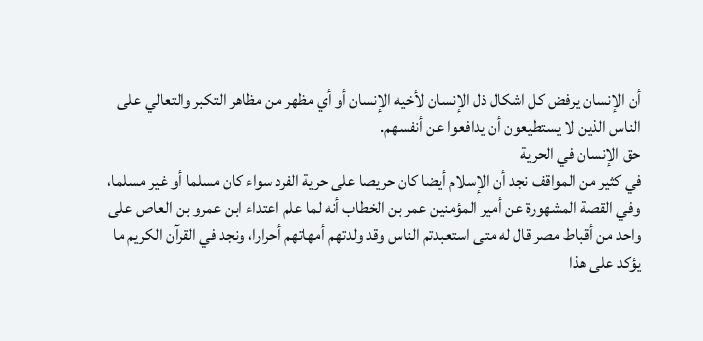أن الإنسان يرفض كل اشكال ذل الإنسان لأخيه الإنسان أو أي مظهر من مظاهر التكبر والتعالي على الناس الذين لا يستطيعون أن يدافعوا عن أنفسهم.
حق الإنسان في الحرية
في كثير من المواقف نجد أن الإسلام أيضا كان حريصا على حرية الفرد سواء كان مسلما أو غير مسلما، وفي القصة المشهورة عن أمير المؤمنين عمر بن الخطاب أنه لما علم اعتداء ابن عمرو بن العاص على واحد من أقباط مصر قال له متى استعبدتم الناس وقد ولدتهم أمهاتهم أحرارا، ونجد في القرآن الكريم ما يؤكد على هذا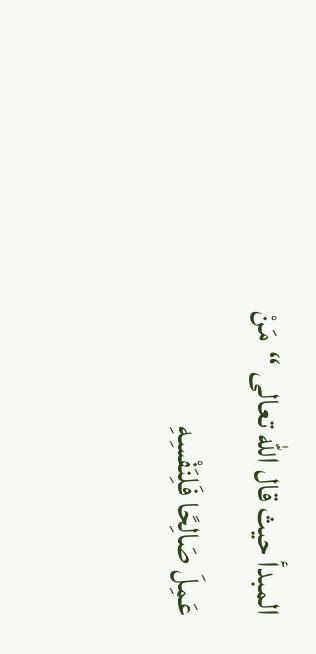المبدأ حيث قال الله تعالى “مَنْ عَمِلَ صَالِحًا فَلِنَفْسِهِ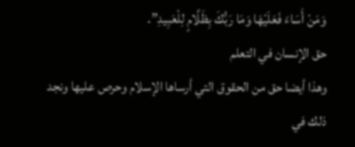وَمَنْ أَسَاءَ فَعَلَيْهَا وَمَا رَبُّكَ بِظَلَّامٍ لِلْعَبِيدِ”.
حق الإنسان في التعلم
وهذا أيضا حق من الحقوق التي أرساها الإسلام وحرص عليها ونجد ذلك في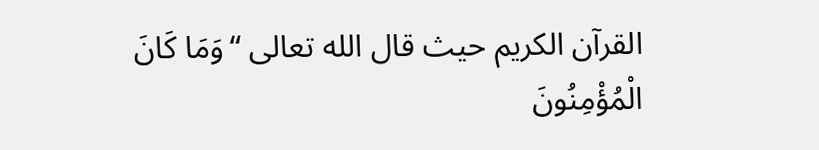القرآن الكريم حيث قال الله تعالى “وَمَا كَانَ الْمُؤْمِنُونَ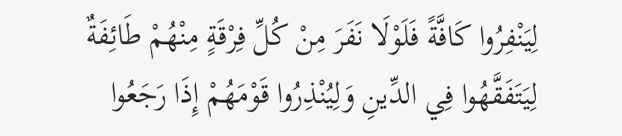لِيَنْفِرُوا كَافَّةً فَلَوْلَا نَفَرَ مِنْ كُلِّ فِرْقَةٍ مِنْهُمْ طَائِفَةٌ لِيَتَفَقَّهُوا فِي الدِّينِ وَلِيُنْذِرُوا قَوْمَهُمْ إِذَا رَجَعُوا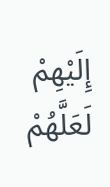إِلَيْهِمْ لَعَلَّهُمْ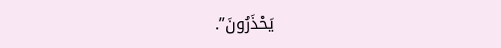يَحْذَرُونَ”.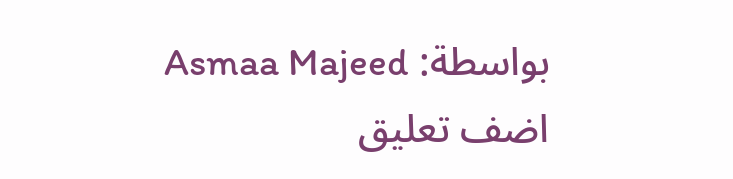بواسطة: Asmaa Majeed
اضف تعليق